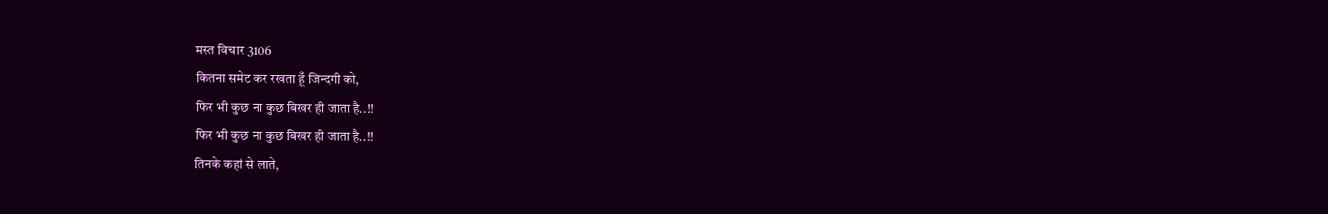मस्त विचार 3106
कितना समेट कर रखता हूँ जिन्दगी को,
फिर भी कुछ ना कुछ बिखर ही जाता है..!!
फिर भी कुछ ना कुछ बिखर ही जाता है..!!
तिनके कहां से लाते,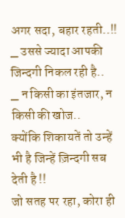अगर सदा, बहार रहती..!!
_ उससे ज्यादा आपकी जिन्दगी निकल रही है..
_ न किसी का इंतजार, न किसी की खोज..
क्योंकि शिकायतें तो उन्हें भी है जिन्हें ज़िन्दगी सब देती है !!
जो सतह पर रहा, कोरा ही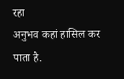रहा
अनुभव कहां हासिल कर पाता है.